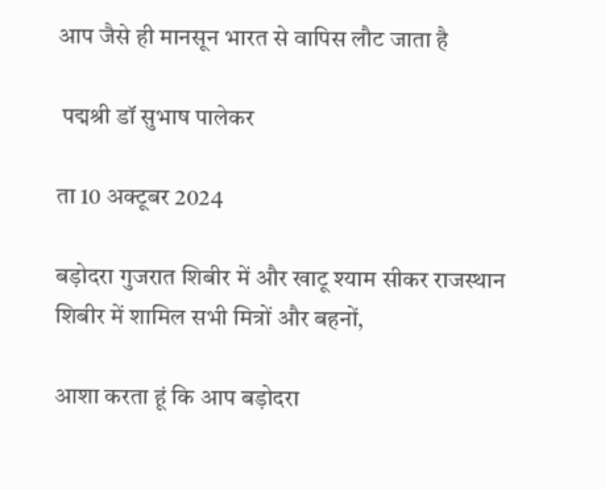आप जैसे ही मानसून भारत से वापिस लौट जाता है

 पद्मश्री डॉ सुभाष पालेकर

ता 10 अक्टूबर 2024

बड़ोदरा गुजरात शिबीर में और खाटू श्याम सीकर राजस्थान शिबीर में शामिल सभी मित्रों और बहनों,

आशा करता हूं कि आप बड़ोदरा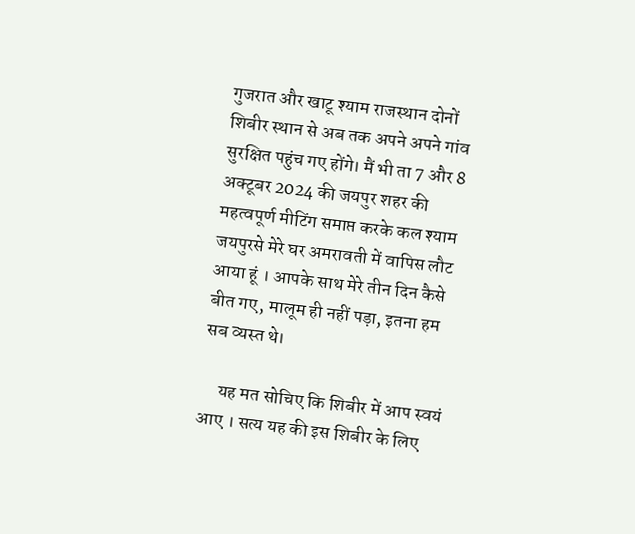गुजरात और खाटू श्याम राजस्थान दोनों शिबीर स्थान से अब तक अपने अपने गांव सुरक्षित पहुंच गए होंगे। मैं भी ता 7 और 8 अक्टूबर 2024 की जयपुर शहर की महत्वपूर्ण मीटिंग समाप्त करके कल श्याम जयपुरसे मेरे घर अमरावती में वापिस लौट आया हूं । आपके साथ मेरे तीन दिन कैसे बीत गए, मालूम ही नहीं पड़ा, इतना हम सब व्यस्त थे।

     यह मत सोचिए कि शिबीर में आप स्वयं आए । सत्य यह की इस शिबीर के लिए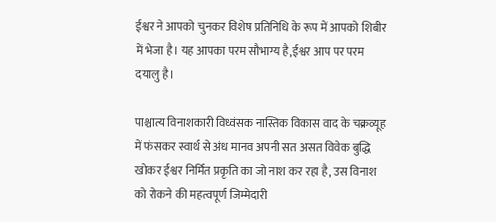ईश्वर ने आपको चुनकर विशेष प्रतिनिधि के रूप में आपको शिबीर में भेजा है। यह आपका परम सौभाग्य है,ईश्वर आप पर परम दयालु है।

पाश्चात्य विनाशकारी विध्वंसक नास्तिक विकास वाद के चक्रव्यूह में फंसकर स्वार्थ से अंध मानव अपनी सत असत विवेक बुद्धि खोकर ईश्वर निर्मित प्रकृति का जो नाश कर रहा है, उस विनाश को रोकने की महत्वपूर्ण जिम्मेदारी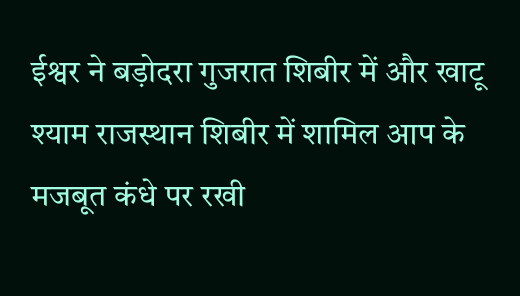ईश्वर ने बड़ोदरा गुजरात शिबीर में और खाटू श्याम राजस्थान शिबीर में शामिल आप के मजबूत कंधे पर रखी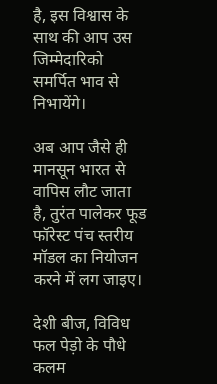है, इस विश्वास के साथ की आप उस जिम्मेदारिको समर्पित भाव से निभायेंगे।

अब आप जैसे ही मानसून भारत से वापिस लौट जाता है, तुरंत पालेकर फूड फॉरेस्ट पंच स्तरीय मॉडल का नियोजन करने में लग जाइए।

देशी बीज, विविध फल पेड़ो के पौधे कलम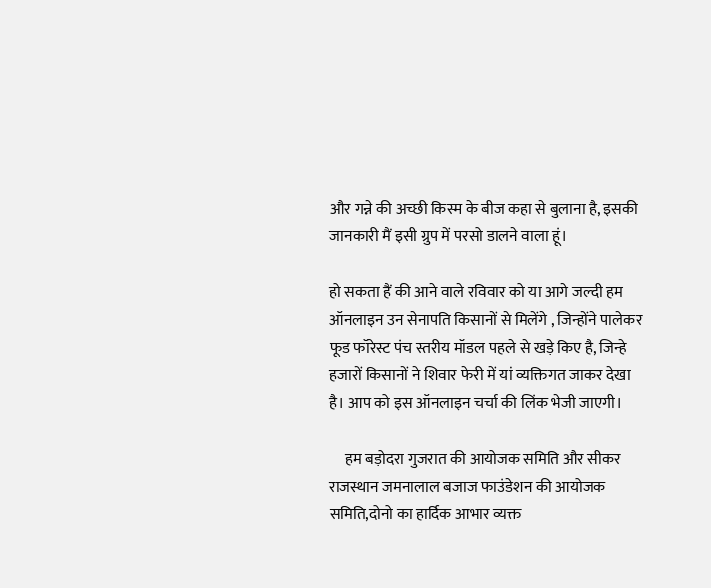और गन्ने की अच्छी किस्म के बीज कहा से बुलाना है, इसकी जानकारी मैं इसी ग्रुप में परसो डालने वाला हूं।

हो सकता हैं की आने वाले रविवार को या आगे जल्दी हम ऑनलाइन उन सेनापति किसानों से मिलेंगे , जिन्होंने पालेकर फूड फॉरेस्ट पंच स्तरीय मॉडल पहले से खड़े किए है, जिन्हे हजारों किसानों ने शिवार फेरी में यां व्यक्तिगत जाकर देखा है। आप को इस ऑनलाइन चर्चा की लिंक भेजी जाएगी।

     हम बड़ोदरा गुजरात की आयोजक समिति और सीकर राजस्थान जमनालाल बजाज फाउंडेशन की आयोजक समिति,दोनो का हार्दिक आभार व्यक्त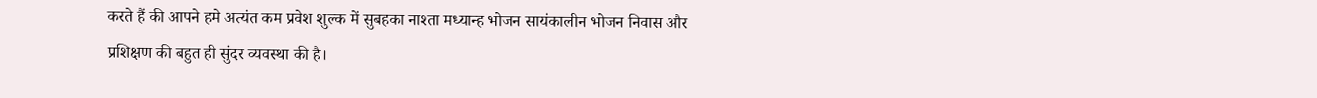करते हैं की आपने हमे अत्यंत कम प्रवेश शुल्क में सुबहका नाश्ता मध्यान्ह भोजन सायंकालीन भोजन निवास और प्रशिक्षण की बहुत ही सुंदर व्यवस्था की है।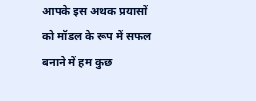आपके इस अथक प्रयासों को मॉडल के रूप में सफल बनाने में हम कुछ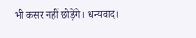भी कसर नहीं छोड़ेंगे। धन्यवाद।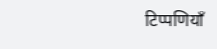टिप्पणियाँ